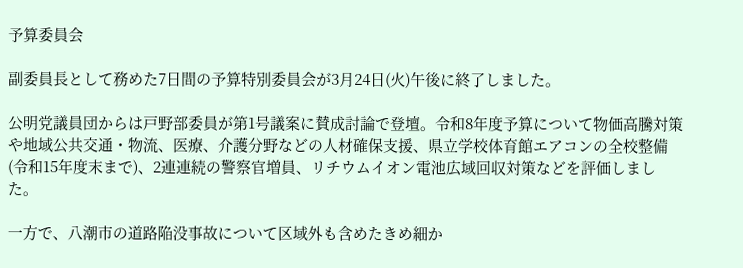予算委員会

副委員長として務めた7日間の予算特別委員会が3月24日(火)午後に終了しました。

公明党議員団からは戸野部委員が第1号議案に賛成討論で登壇。令和8年度予算について物価高騰対策や地域公共交通・物流、医療、介護分野などの人材確保支援、県立学校体育館エアコンの全校整備(令和15年度末まで)、2連連続の警察官増員、リチウムイオン電池広域回収対策などを評価しました。

一方で、八潮市の道路陥没事故について区域外も含めたきめ細か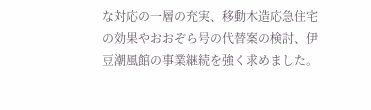な対応の一層の充実、移動木造応急住宅の効果やおおぞら号の代替案の検討、伊豆潮風館の事業継続を強く求めました。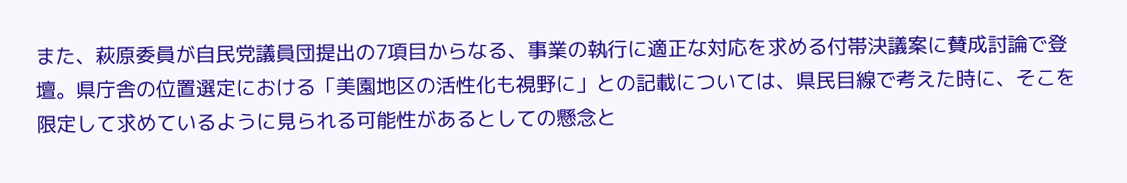また、萩原委員が自民党議員団提出の7項目からなる、事業の執行に適正な対応を求める付帯決議案に賛成討論で登壇。県庁舎の位置選定における「美園地区の活性化も視野に」との記載については、県民目線で考えた時に、そこを限定して求めているように見られる可能性があるとしての懸念と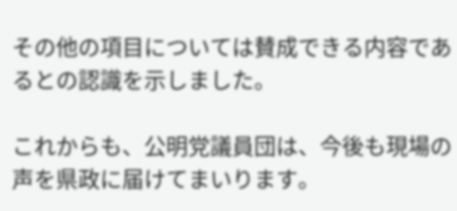その他の項目については賛成できる内容であるとの認識を示しました。

これからも、公明党議員団は、今後も現場の声を県政に届けてまいります。